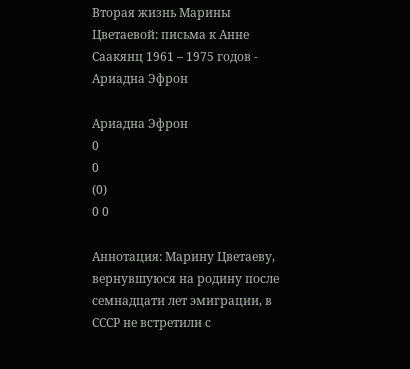Вторая жизнь Марины Цветаевой: письма к Анне Саакянц 1961 – 1975 годов - Ариадна Эфрон

Ариадна Эфрон
0
0
(0)
0 0

Аннотация: Марину Цветаеву, вернувшуюся на родину после семнадцати лет эмиграции, в СССР не встретили с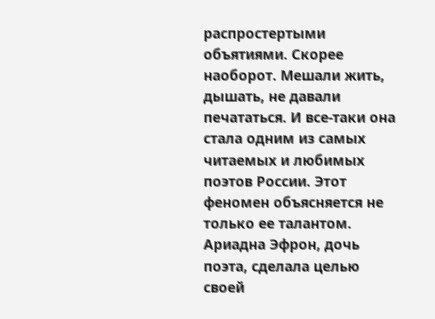распростертыми объятиями. Скорее наоборот. Мешали жить, дышать, не давали печататься. И все-таки она стала одним из самых читаемых и любимых поэтов России. Этот феномен объясняется не только ее талантом. Ариадна Эфрон, дочь поэта, сделала целью своей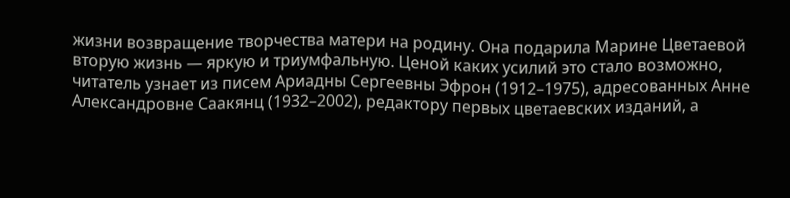жизни возвращение творчества матери на родину. Она подарила Марине Цветаевой вторую жизнь — яркую и триумфальную. Ценой каких усилий это стало возможно, читатель узнает из писем Ариадны Сергеевны Эфрон (1912–1975), адресованных Анне Александровне Саакянц (1932–2002), редактору первых цветаевских изданий, а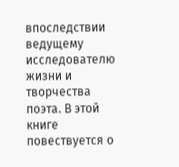впоследствии ведущему исследователю жизни и творчества поэта. В этой книге повествуется о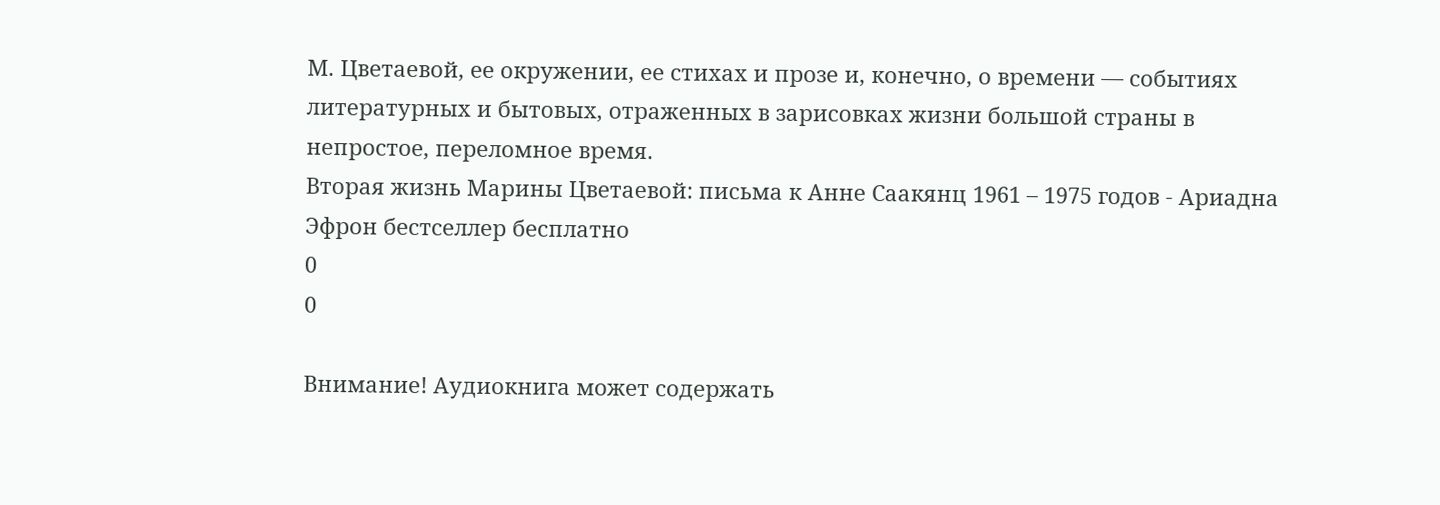М. Цветаевой, ее окружении, ее стихах и прозе и, конечно, о времени — событиях литературных и бытовых, отраженных в зарисовках жизни большой страны в непростое, переломное время.
Вторая жизнь Марины Цветаевой: письма к Анне Саакянц 1961 – 1975 годов - Ариадна Эфрон бестселлер бесплатно
0
0

Внимание! Аудиокнига может содержать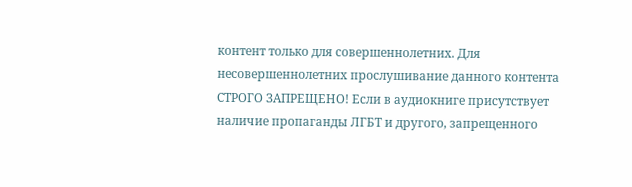контент только для совершеннолетних. Для несовершеннолетних прослушивание данного контента СТРОГО ЗАПРЕЩЕНО! Если в аудиокниге присутствует наличие пропаганды ЛГБТ и другого, запрещенного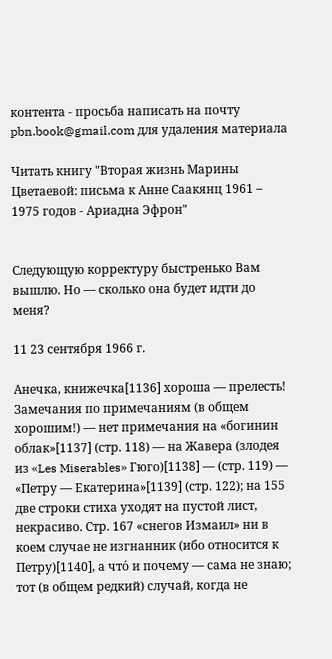контента - просьба написать на почту pbn.book@gmail.com для удаления материала

Читать книгу "Вторая жизнь Марины Цветаевой: письма к Анне Саакянц 1961 – 1975 годов - Ариадна Эфрон"


Следующую корректуру быстренько Вам вышлю. Но — сколько она будет идти до меня?

11 23 сентября 1966 г.

Анечка, книжечка[1136] хороша — прелесть! Замечания по примечаниям (в общем хорошим!) — нет примечания на «богинин облак»[1137] (стр. 118) — на Жавера (злодея из «Les Miserables» Гюго)[1138] — (стр. 119) — «Петру — Екатерина»[1139] (стр. 122); на 155 две строки стиха уходят на пустой лист, некрасиво. Стр. 167 «снегов Измаил» ни в коем случае не изгнанник (ибо относится к Петру)[1140], а что́ и почему — сама не знаю; тот (в общем редкий) случай, когда не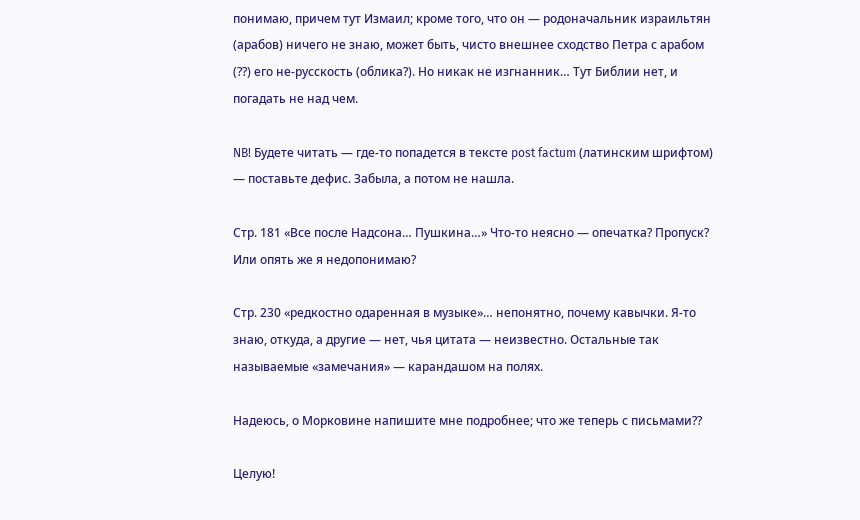понимаю, причем тут Измаил; кроме того, что он — родоначальник израильтян (арабов) ничего не знаю, может быть, чисто внешнее сходство Петра с арабом (??) его не-русскость (облика?). Но никак не изгнанник… Тут Библии нет, и погадать не над чем.

NB! Будете читать — где-то попадется в тексте post factum (латинским шрифтом) — поставьте дефис. Забыла, а потом не нашла.

Стр. 181 «Все после Надсона… Пушкина…» Что-то неясно — опечатка? Пропуск? Или опять же я недопонимаю?

Стр. 230 «редкостно одаренная в музыке»… непонятно, почему кавычки. Я-то знаю, откуда, а другие — нет, чья цитата — неизвестно. Остальные так называемые «замечания» — карандашом на полях.

Надеюсь, о Морковине напишите мне подробнее; что же теперь с письмами??

Целую!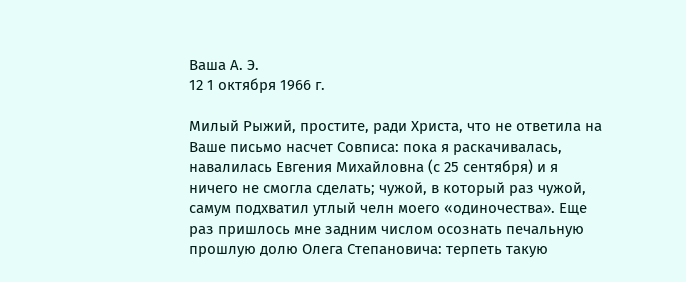Ваша А. Э.
12 1 октября 1966 г.

Милый Рыжий, простите, ради Христа, что не ответила на Ваше письмо насчет Совписа: пока я раскачивалась, навалилась Евгения Михайловна (с 25 сентября) и я ничего не смогла сделать; чужой, в который раз чужой, самум подхватил утлый челн моего «одиночества». Еще раз пришлось мне задним числом осознать печальную прошлую долю Олега Степановича: терпеть такую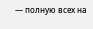— полную всех на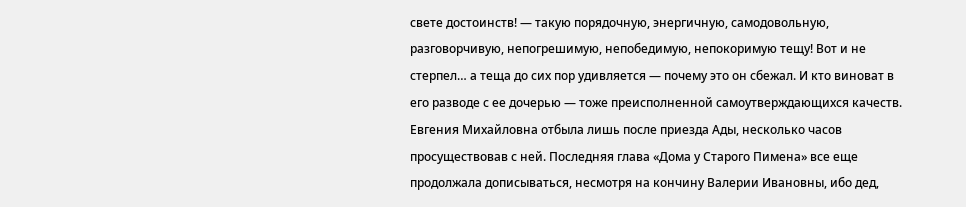свете достоинств! — такую порядочную, энергичную, самодовольную, разговорчивую, непогрешимую, непобедимую, непокоримую тещу! Вот и не стерпел… а теща до сих пор удивляется — почему это он сбежал. И кто виноват в его разводе с ее дочерью — тоже преисполненной самоутверждающихся качеств. Евгения Михайловна отбыла лишь после приезда Ады, несколько часов просуществовав с ней. Последняя глава «Дома у Старого Пимена» все еще продолжала дописываться, несмотря на кончину Валерии Ивановны, ибо дед,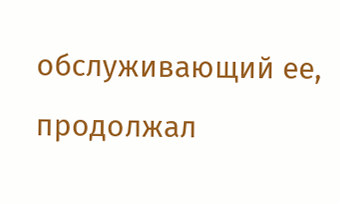обслуживающий ее, продолжал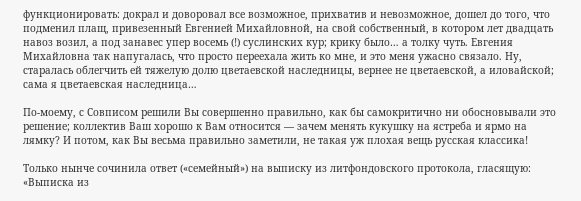функционировать: докрал и доворовал все возможное, прихватив и невозможное, дошел до того, что подменил плащ, привезенный Евгенией Михайловной, на свой собственный, в котором лет двадцать навоз возил, а под занавес упер восемь (!) суслинских кур; крику было… а толку чуть. Евгения Михайловна так напугалась, что просто переехала жить ко мне, и это меня ужасно связало. Ну, старалась облегчить ей тяжелую долю цветаевской наследницы, вернее не цветаевской, а иловайской; сама я цветаевская наследница…

По-моему, с Совписом решили Вы совершенно правильно, как бы самокритично ни обосновывали это решение; коллектив Ваш хорошо к Вам относится — зачем менять кукушку на ястреба и ярмо на лямку? И потом, как Вы весьма правильно заметили, не такая уж плохая вещь русская классика!

Только нынче сочинила ответ («семейный») на выписку из литфондовского протокола, гласящую: «Выписка из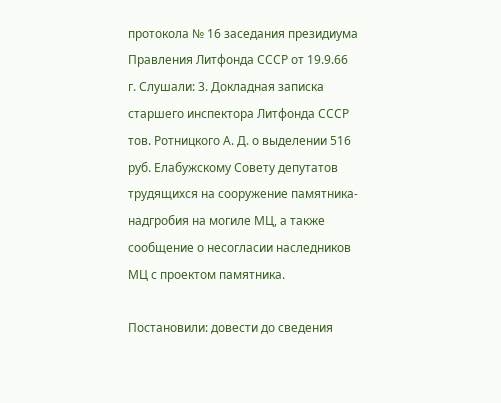протокола № 16 заседания президиума Правления Литфонда СССР от 19.9.66 г. Слушали: 3. Докладная записка старшего инспектора Литфонда СССР тов. Ротницкого А. Д. о выделении 516 руб. Елабужскому Совету депутатов трудящихся на сооружение памятника-надгробия на могиле МЦ, а также сообщение о несогласии наследников МЦ с проектом памятника.

Постановили: довести до сведения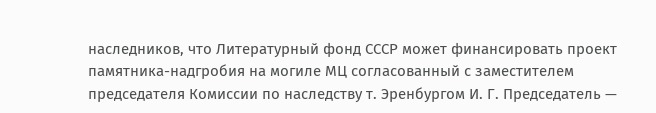наследников, что Литературный фонд СССР может финансировать проект памятника-надгробия на могиле МЦ согласованный с заместителем председателя Комиссии по наследству т. Эренбургом И. Г. Председатель —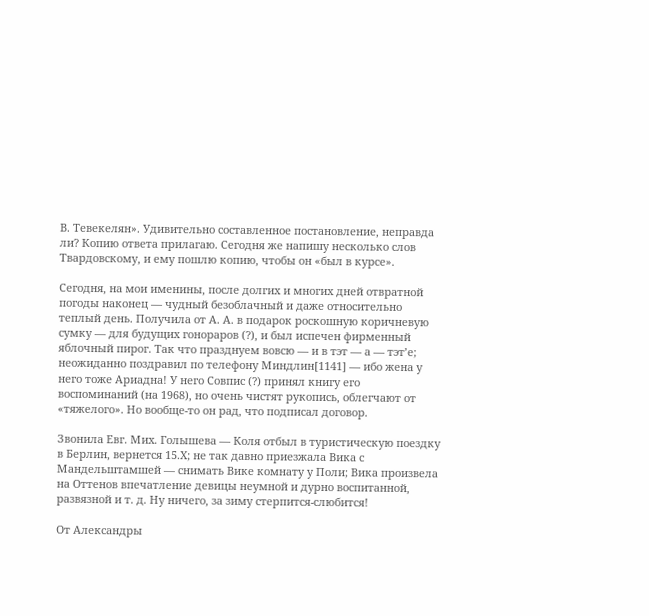В. Тевекелян». Удивительно составленное постановление, неправда ли? Копию ответа прилагаю. Сегодня же напишу несколько слов Твардовскому, и ему пошлю копию, чтобы он «был в курсе».

Сегодня, на мои именины, после долгих и многих дней отвратной погоды наконец — чудный безоблачный и даже относительно теплый день. Получила от А. А. в подарок роскошную коричневую сумку — для будущих гонораров (?), и был испечен фирменный яблочный пирог. Так что празднуем вовсю — и в тэт — а — тэт’е; неожиданно поздравил по телефону Миндлин[1141] — ибо жена у него тоже Ариадна! У него Совпис (?) принял книгу его воспоминаний (на 1968), но очень чистят рукопись, облегчают от «тяжелого». Но вообще-то он рад, что подписал договор.

Звонила Евг. Мих. Голышева — Коля отбыл в туристическую поездку в Берлин, вернется 15.X; не так давно приезжала Вика с Мандельштамшей — снимать Вике комнату у Поли; Вика произвела на Оттенов впечатление девицы неумной и дурно воспитанной, развязной и т. д. Ну ничего, за зиму стерпится-слюбится!

От Александры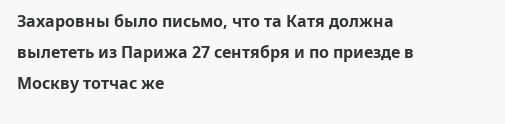Захаровны было письмо, что та Катя должна вылететь из Парижа 27 сентября и по приезде в Москву тотчас же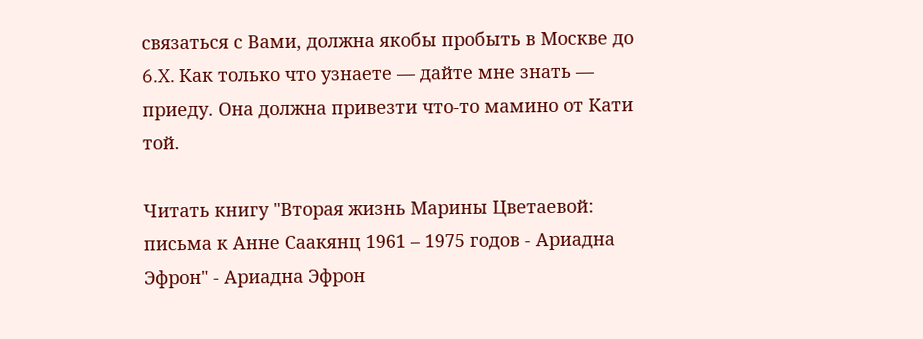связаться с Вами, должна якобы пробыть в Москве до 6.X. Как только что узнаете — дайте мне знать — приеду. Она должна привезти что-то мамино от Кати той.

Читать книгу "Вторая жизнь Марины Цветаевой: письма к Анне Саакянц 1961 – 1975 годов - Ариадна Эфрон" - Ариадна Эфрон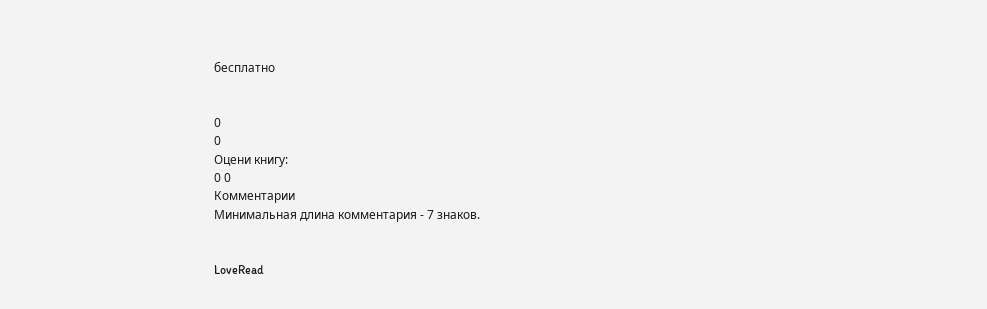бесплатно


0
0
Оцени книгу:
0 0
Комментарии
Минимальная длина комментария - 7 знаков.


LoveRead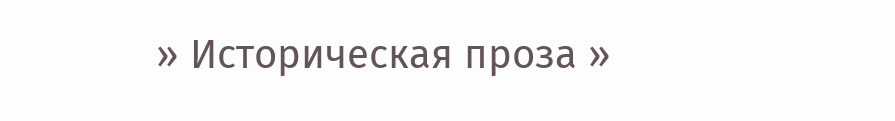» Историческая проза »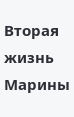Вторая жизнь Марины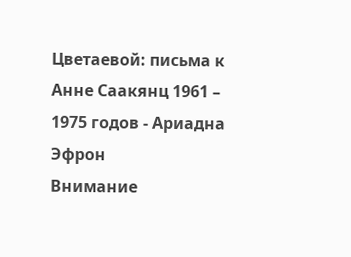Цветаевой: письма к Анне Саакянц 1961 – 1975 годов - Ариадна Эфрон
Внимание